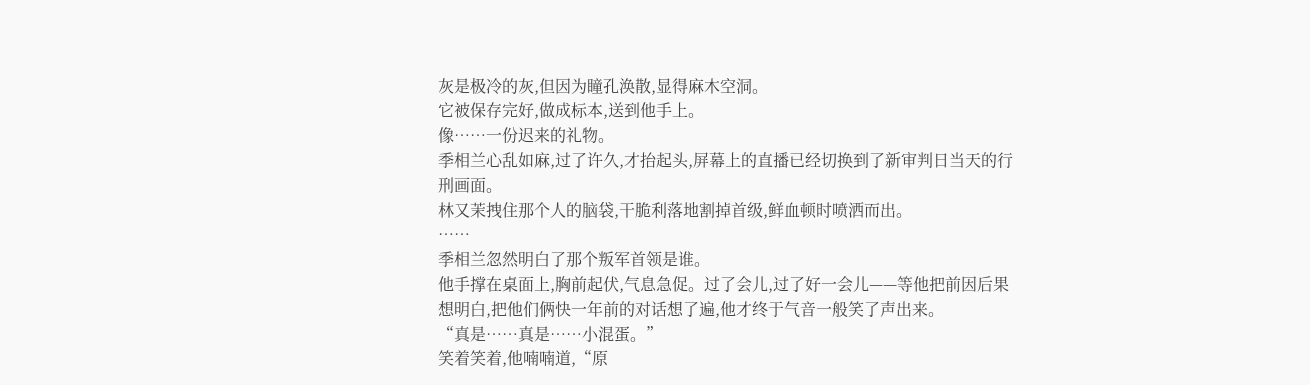灰是极冷的灰,但因为瞳孔涣散,显得麻木空洞。
它被保存完好,做成标本,送到他手上。
像……一份迟来的礼物。
季相兰心乱如麻,过了许久,才抬起头,屏幕上的直播已经切换到了新审判日当天的行刑画面。
林又茉拽住那个人的脑袋,干脆利落地割掉首级,鲜血顿时喷洒而出。
……
季相兰忽然明白了那个叛军首领是谁。
他手撑在桌面上,胸前起伏,气息急促。过了会儿,过了好一会儿——等他把前因后果想明白,把他们俩快一年前的对话想了遍,他才终于气音一般笑了声出来。
“真是……真是……小混蛋。”
笑着笑着,他喃喃道,“原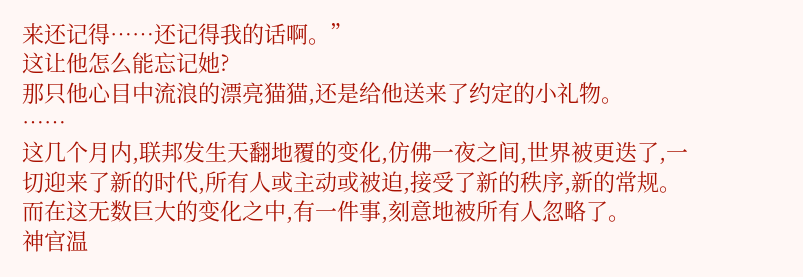来还记得……还记得我的话啊。”
这让他怎么能忘记她?
那只他心目中流浪的漂亮猫猫,还是给他送来了约定的小礼物。
……
这几个月内,联邦发生天翻地覆的变化,仿佛一夜之间,世界被更迭了,一切迎来了新的时代,所有人或主动或被迫,接受了新的秩序,新的常规。
而在这无数巨大的变化之中,有一件事,刻意地被所有人忽略了。
神官温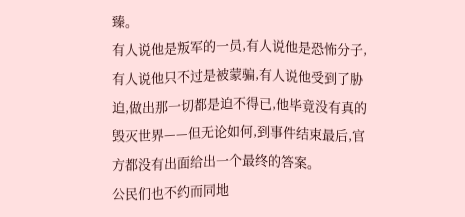臻。
有人说他是叛军的一员,有人说他是恐怖分子,有人说他只不过是被蒙骗,有人说他受到了胁迫,做出那一切都是迫不得已,他毕竟没有真的毁灭世界——但无论如何,到事件结束最后,官方都没有出面给出一个最终的答案。
公民们也不约而同地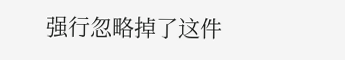强行忽略掉了这件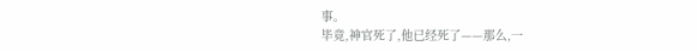事。
毕竟,神官死了,他已经死了——那么,一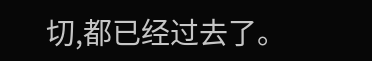切,都已经过去了。